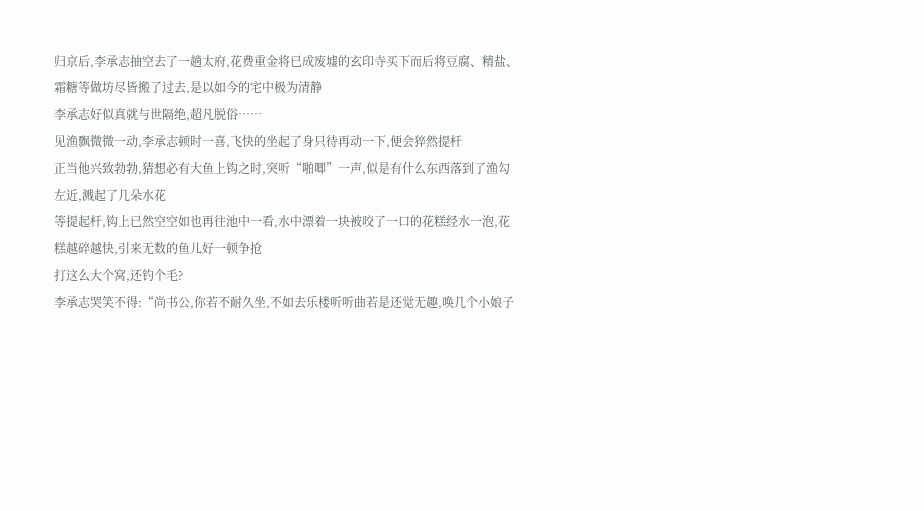归京后,李承志抽空去了一趟太府,花费重金将已成废墟的玄印寺买下而后将豆腐、精盐、霜糖等做坊尽皆搬了过去,是以如今的宅中极为清静
李承志好似真就与世隔绝,超凡脱俗……
见渔飘微微一动,李承志顿时一喜,飞快的坐起了身只待再动一下,便会猝然提杆
正当他兴致勃勃,猜想必有大鱼上钩之时,突听“啪唧”一声,似是有什么东西落到了渔勾左近,溅起了几朵水花
等提起杆,钩上已然空空如也再往池中一看,水中漂着一块被咬了一口的花糕经水一泡,花糕越碎越快,引来无数的鱼儿好一顿争抢
打这么大个窝,还钓个毛?
李承志哭笑不得:“尚书公,你若不耐久坐,不如去乐楼听听曲若是还觉无趣,唤几个小娘子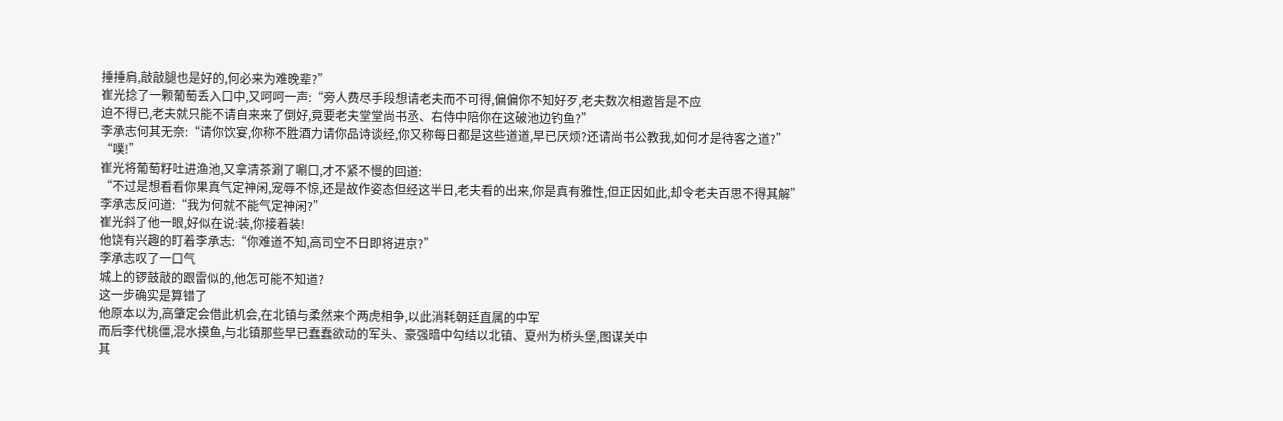捶捶肩,敲敲腿也是好的,何必来为难晚辈?”
崔光捻了一颗葡萄丢入口中,又呵呵一声:“旁人费尽手段想请老夫而不可得,偏偏你不知好歹,老夫数次相邀皆是不应
迫不得已,老夫就只能不请自来来了倒好,竟要老夫堂堂尚书丞、右侍中陪你在这破池边钓鱼?”
李承志何其无奈:“请你饮宴,你称不胜酒力请你品诗谈经,你又称每日都是这些道道,早已厌烦?还请尚书公教我,如何才是待客之道?”
“噗!”
崔光将葡萄籽吐进渔池,又拿清茶涮了唰口,才不紧不慢的回道:
“不过是想看看你果真气定神闲,宠辱不惊,还是故作姿态但经这半日,老夫看的出来,你是真有雅性,但正因如此,却令老夫百思不得其解”
李承志反问道:“我为何就不能气定神闲?”
崔光斜了他一眼,好似在说:装,你接着装!
他饶有兴趣的盯着李承志:“你难道不知,高司空不日即将进京?”
李承志叹了一口气
城上的锣鼓敲的跟雷似的,他怎可能不知道?
这一步确实是算错了
他原本以为,高肇定会借此机会,在北镇与柔然来个两虎相争,以此消耗朝廷直属的中军
而后李代桃僵,混水摸鱼,与北镇那些早已蠢蠢欲动的军头、豪强暗中勾结以北镇、夏州为桥头堡,图谋关中
其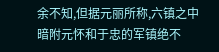余不知,但据元丽所称,六镇之中暗附元怀和于忠的军镇绝不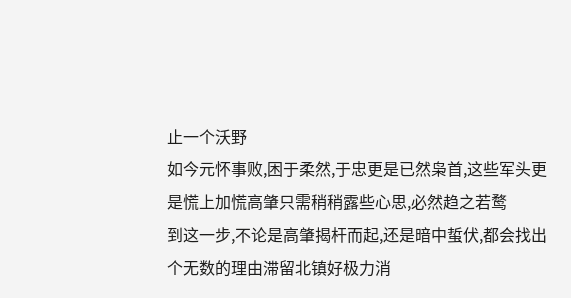止一个沃野
如今元怀事败,困于柔然,于忠更是已然枭首,这些军头更是慌上加慌高肇只需稍稍露些心思,必然趋之若鹜
到这一步,不论是高肇揭杆而起,还是暗中蜇伏,都会找出个无数的理由滞留北镇好极力消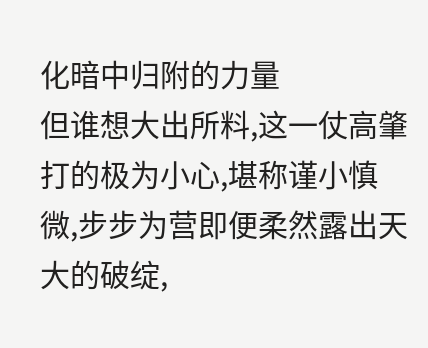化暗中归附的力量
但谁想大出所料,这一仗高肇打的极为小心,堪称谨小慎微,步步为营即便柔然露出天大的破绽,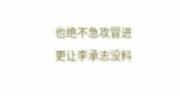也绝不急攻冒进
更让李承志没料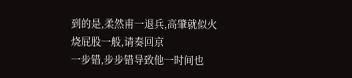到的是,柔然甫一退兵,高肇就似火烧屁股一般,请奏回京
一步错,步步错导致他一时间也